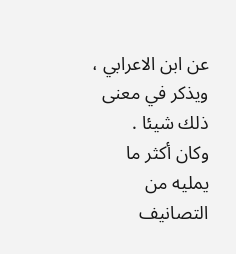عن ابن الاعرابي ، ويذكر في معنى ذلك شيئا .
وكان أكثر ما يمليه من التصانيف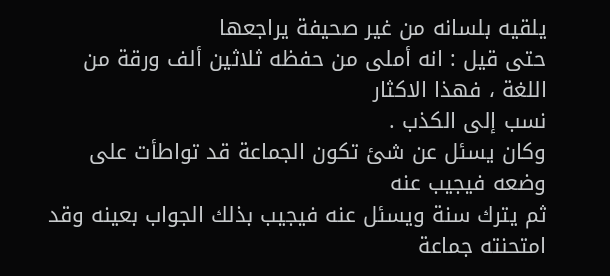يلقيه بلسانه من غير صحيفة يراجعها
حتى قيل : انه أملى من حفظه ثلاثين ألف ورقة من اللغة ، فهذا الاكثار
نسب إلى الكذب .
وكان يسئل عن شئ تكون الجماعة قد تواطأت على وضعه فيجيب عنه
ثم يترك سنة ويسئل عنه فيجيب بذلك الجواب بعينه وقد امتحنته جماعة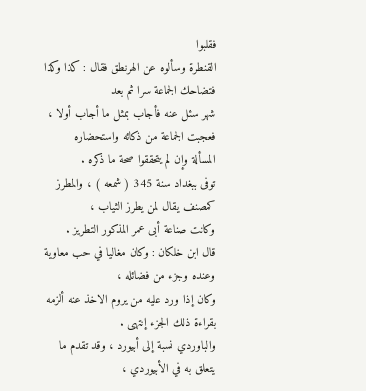فقلبوا
القنطرة وسألوه عن الهرنطق فقال : كذا وكذا فتضاحك الجماعة سرا ثم بعد
شهر سئل عنه فأجاب بمثل ما أجاب أولا ، فعجبت الجماعة من ذكائه واستحضاره
المسألة وإن لم يتحققوا صحة ما ذكره .
توفى ببغداد سنة 345 ( شمعه ) ، والمطرز كمصنف يقال لمن يطرز الثياب ،
وكانت صناعة أبى عمر المذكور التطريز .
قال ابن خلكان : وكان مغاليا في حب معاوية وعنده وجزء من فضائله ،
وكان إذا ورد عليه من يروم الاخذ عنه ألزمه بقراءة ذلك الجزء إنتهى .
والباوردي نسبة إلى أبيورد ، وقد تقدم ما يتعلق به في الأبيوردي ،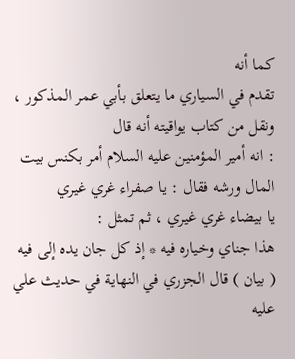كما أنه
تقدم في السياري ما يتعلق بأبي عمر المذكور ، ونقل من كتاب يواقيته أنه قال
: انه أمير المؤمنين عليه السلام أمر بكنس بيت المال ورشه فقال : يا صفراء غري غيري
يا بيضاء غري غيري ، ثم تمثل :
هذا جناي وخياره فيه * إذ كل جان يده إلى فيه
( بيان ) قال الجزري في النهاية في حديث علي عليه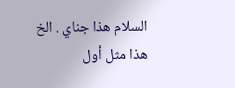السلام هذا جناي . الخ
هذا مثل أول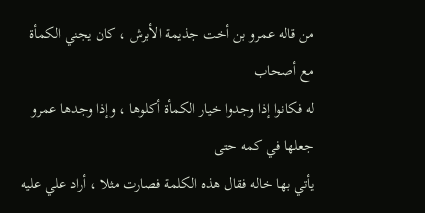من قاله عمرو بن أخت جذيمة الأبرش ، كان يجني الكمأة مع أصحاب
له فكانوا إذا وجدوا خيار الكمأة أكلوها ، وإذا وجدها عمرو جعلها في كمه حتى
يأتي بها خاله فقال هذه الكلمة فصارت مثلا ، أراد علي عليه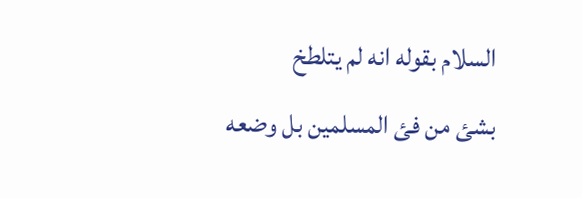السلام بقوله انه لم يتلطخ
بشئ من فئ المسلمين بل وضعه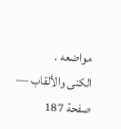مواضعه .
الكنى والألقاب — صفحة 187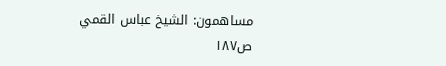مساهمون: الشيخ عباس القمي
ص١٨٧